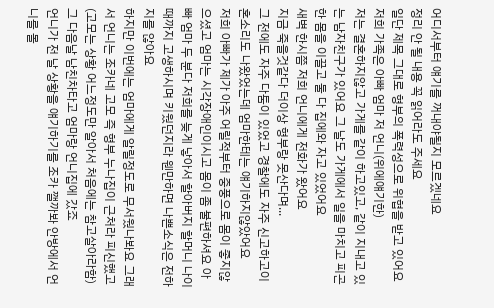어디서부터 얘기를 꺼내야될지 모르겠네요
정리 안 될 내용 꼭 읽어라도 주세요
일단 제목 그대로 형부의 폭력성으로 위협을 받고 있어요
저희 가족은 아빠 엄마 저 언니(위에얘기한)
저는 결혼하지않고 가게를 같이 하고있고, 같이 지내고 있는 남자친구가 있어요 그 날도 가게에서 일을 마치고 피곤한 몸을 이끌고 둘 다 집에와 자고 있었어요
새벽 한시쯤 저희 언니에게 전화가 왔어요
지금 죽을것같다 더이상 형부랑 못산다며...
그 전에도 자주 다툼이 있었고 경찰에도 자주 신고하고이혼소리도 나왔었는데 엄마한테는 얘기하지않았어요
저희 아빠가 제가 아주 어릴적부터 중풍으로 몸이 좋지않으셨고 엄마는 시각장애인이시고 몸이 좀 불편하셔요 아빠 엄마 두 분다 저희를 늦게 낳아서 할아버지 할머니 나이때까지 고생하시며 키웠던지라 웬만하면 나쁜소식은 전하지를 않아요
하지만 이번에는 엄마에게 알릴정도로 무서웠나봐요 그래서 언니는 조카네 고모 즉 형부 누나집이 근처라 피신했고 (고모는 상황 어느정도만 알아서 처음에는 참고살아라함)
그 다음날 남친차타고 엄마랑 언니집에 갔죠
언니가 전 날 상황을 얘기하기를 조카 깰까봐 안방에서 언니를 몰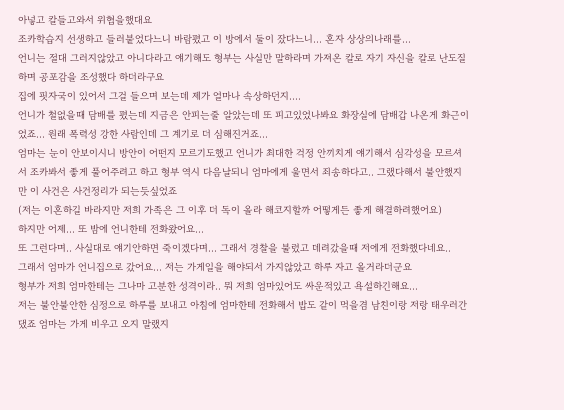아넣고 칼들고와서 위협을했대요
조카학습지 선생하고 들러붙었다느니 바람폈고 이 방에서 둘이 잤다느니... 혼자 상상의나래를...
언니는 절대 그러지않았고 아니다라고 얘기해도 형부는 사실만 말하라며 가져온 칼로 자기 자신을 칼로 난도질하며 공포감을 조성했다 하더라구요
집에 핏자국이 있어서 그걸 들으며 보는데 제가 얼마나 속상하던지....
언니가 철없을때 담배를 폈는데 지금은 안피는줄 알았는데 또 피고있었나봐요 화장실에 담배갑 나온게 화근이었죠... 원래 폭력성 강한 사람인데 그 계기로 더 심해진거죠...
엄마는 눈이 안보이시니 방안이 어떤지 모르기도했고 언니가 최대한 걱정 안끼치게 얘기해서 심각성을 모르셔서 조카봐서 좋게 풀어주려고 하고 형부 역시 다음날되니 엄마에게 울면서 죄송하다고.. 그랬다해서 불안했지만 이 사건은 사건정리가 되는듯싶었죠
(저는 이혼하길 바라지만 저희 가족은 그 이후 더 독이 올라 해코지할까 어떻게든 좋게 해결하려했어요)
하지만 어제... 또 밤에 언니한테 전화왔어요...
또 그런다며.. 사실대로 얘기안하면 죽이겠다며... 그래서 경찰을 불렀고 데려갔을때 저에게 전화했다네요..
그래서 엄마가 언니집으로 갔어요... 저는 가게일을 해야되서 가지않았고 하루 자고 올거라더군요
형부가 저희 엄마한테는 그나마 고분한 성격이라.. 뭐 저희 엄마있어도 싸운적있고 욕설하긴해요...
저는 불안불안한 심정으로 하루를 보내고 아침에 엄마한테 전화해서 밥도 같이 먹을겸 남친이랑 저랑 태우러간댔죠 엄마는 가게 비우고 오지 말랬지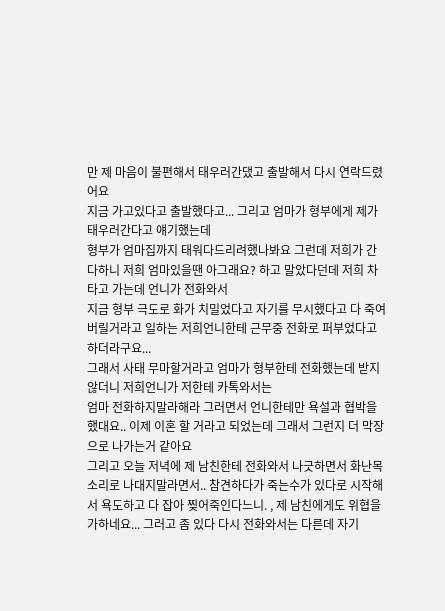만 제 마음이 불편해서 태우러간댔고 출발해서 다시 연락드렸어요
지금 가고있다고 출발했다고... 그리고 엄마가 형부에게 제가 태우러간다고 얘기했는데
형부가 엄마집까지 태워다드리려했나봐요 그런데 저희가 간다하니 저희 엄마있을땐 아그래요? 하고 말았다던데 저희 차타고 가는데 언니가 전화와서
지금 형부 극도로 화가 치밀었다고 자기를 무시했다고 다 죽여버릴거라고 일하는 저희언니한테 근무중 전화로 퍼부었다고 하더라구요...
그래서 사태 무마할거라고 엄마가 형부한테 전화했는데 받지않더니 저희언니가 저한테 카톡와서는
엄마 전화하지말라해라 그러면서 언니한테만 욕설과 협박을 했대요.. 이제 이혼 할 거라고 되었는데 그래서 그런지 더 막장으로 나가는거 같아요
그리고 오늘 저녁에 제 남친한테 전화와서 나긋하면서 화난목소리로 나대지말라면서.. 참견하다가 죽는수가 있다로 시작해서 욕도하고 다 잡아 찢어죽인다느니. , 제 남친에게도 위협을 가하네요... 그러고 좀 있다 다시 전화와서는 다른데 자기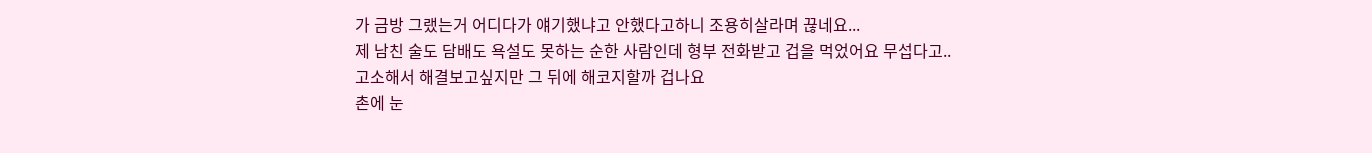가 금방 그랬는거 어디다가 얘기했냐고 안했다고하니 조용히살라며 끊네요...
제 남친 술도 담배도 욕설도 못하는 순한 사람인데 형부 전화받고 겁을 먹었어요 무섭다고..
고소해서 해결보고싶지만 그 뒤에 해코지할까 겁나요
촌에 눈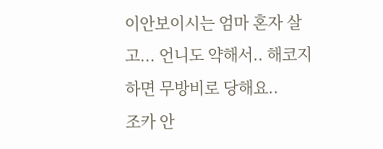이안보이시는 엄마 혼자 살고... 언니도 약해서.. 해코지하면 무방비로 당해요..
조카 안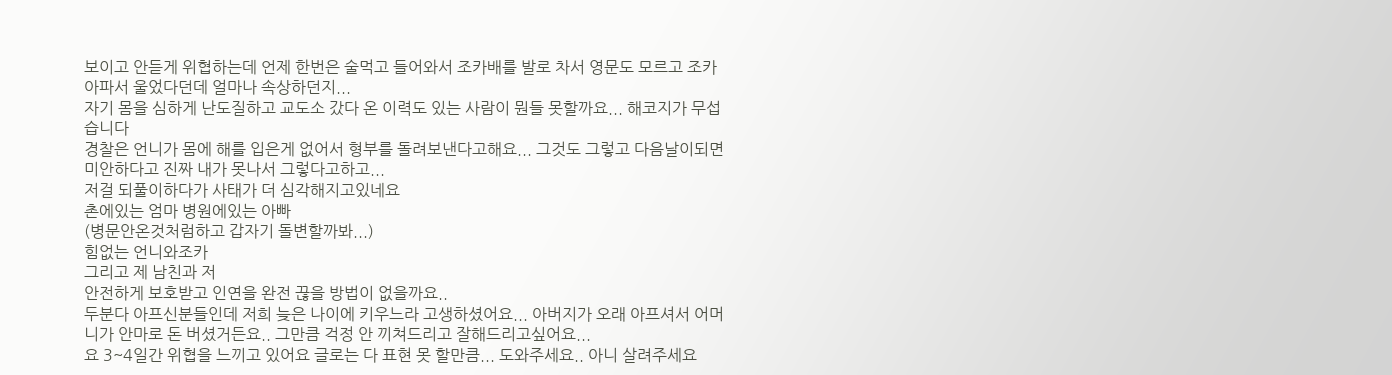보이고 안듣게 위협하는데 언제 한번은 술먹고 들어와서 조카배를 발로 차서 영문도 모르고 조카 아파서 울었다던데 얼마나 속상하던지...
자기 몸을 심하게 난도질하고 교도소 갔다 온 이력도 있는 사람이 뭔들 못할까요... 해코지가 무섭습니다
경찰은 언니가 몸에 해를 입은게 없어서 형부를 돌려보낸다고해요... 그것도 그렇고 다음날이되면 미안하다고 진짜 내가 못나서 그렇다고하고...
저걸 되풀이하다가 사태가 더 심각해지고있네요
촌에있는 엄마 병원에있는 아빠
(병문안온것처럼하고 갑자기 돌변할까봐...)
힘없는 언니와조카
그리고 제 남친과 저
안전하게 보호받고 인연을 완전 끊을 방법이 없을까요..
두분다 아프신분들인데 저희 늦은 나이에 키우느라 고생하셨어요... 아버지가 오래 아프셔서 어머니가 안마로 돈 버셨거든요.. 그만큼 걱정 안 끼쳐드리고 잘해드리고싶어요...
요 3~4일간 위협을 느끼고 있어요 글로는 다 표현 못 할만큼... 도와주세요.. 아니 살려주세요